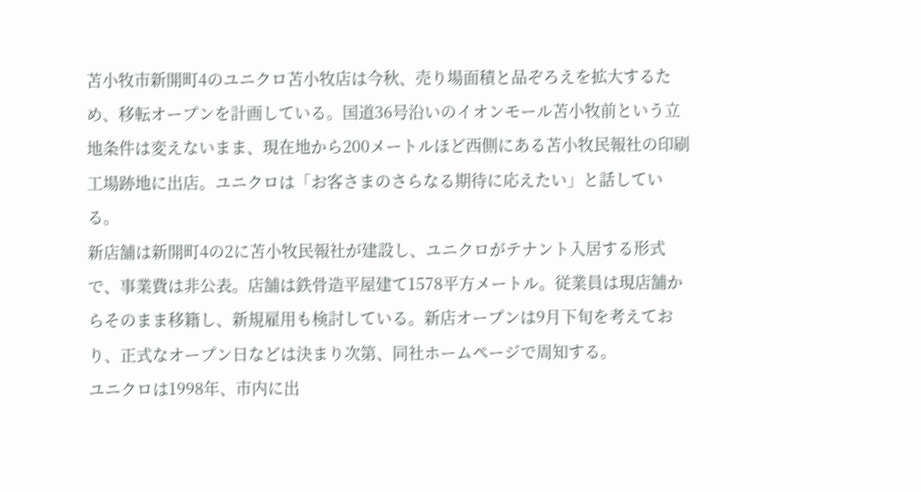苫小牧市新開町4のユニクロ苫小牧店は今秋、売り場面積と品ぞろえを拡大するため、移転オープンを計画している。国道36号沿いのイオンモール苫小牧前という立地条件は変えないまま、現在地から200メートルほど西側にある苫小牧民報社の印刷工場跡地に出店。ユニクロは「お客さまのさらなる期待に応えたい」と話している。
新店舗は新開町4の2に苫小牧民報社が建設し、ユニクロがテナント入居する形式で、事業費は非公表。店舗は鉄骨造平屋建て1578平方メートル。従業員は現店舗からそのまま移籍し、新規雇用も検討している。新店オープンは9月下旬を考えており、正式なオープン日などは決まり次第、同社ホームページで周知する。
ユニクロは1998年、市内に出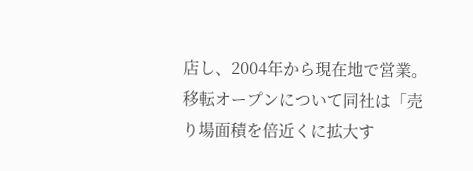店し、2004年から現在地で営業。移転オープンについて同社は「売り場面積を倍近くに拡大す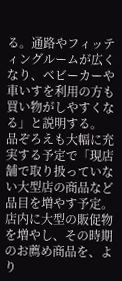る。通路やフィッティングルームが広くなり、ベビーカーや車いすを利用の方も買い物がしやすくなる」と説明する。
品ぞろえも大幅に充実する予定で「現店舗で取り扱っていない大型店の商品など品目を増やす予定。店内に大型の販促物を増やし、その時期のお薦め商品を、より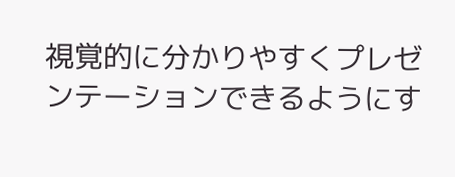視覚的に分かりやすくプレゼンテーションできるようにす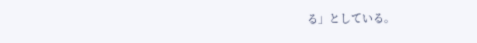る」としている。